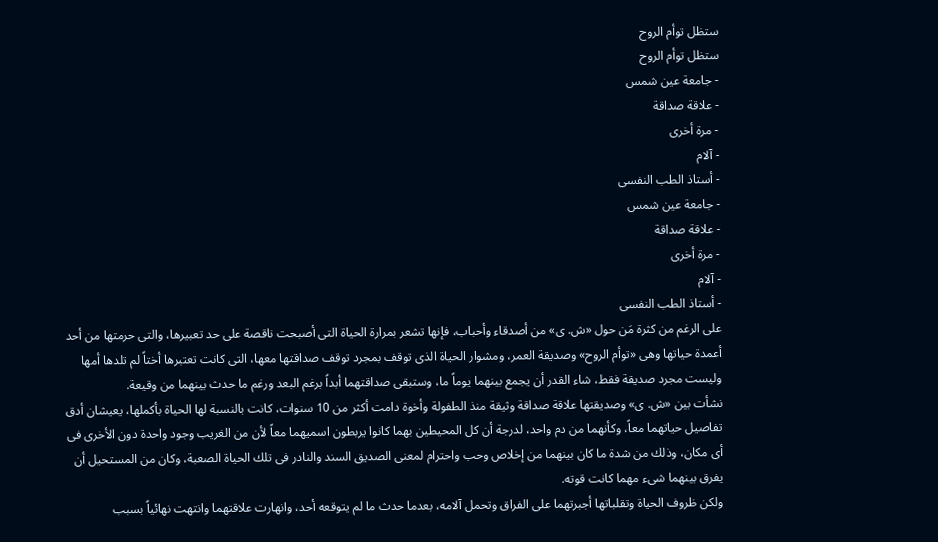ستظل توأم الروح
ستظل توأم الروح
- جامعة عين شمس
- علاقة صداقة
- مرة أخرى
- آلام
- أستاذ الطب النفسى
- جامعة عين شمس
- علاقة صداقة
- مرة أخرى
- آلام
- أستاذ الطب النفسى
على الرغم من كثرة مَن حول «ش. ى» من أصدقاء وأحباب، فإنها تشعر بمرارة الحياة التى أصبحت ناقصة على حد تعبيرها، والتى حرمتها من أحد أعمدة حياتها وهى «توأم الروح» وصديقة العمر، ومشوار الحياة الذى توقف بمجرد توقف صداقتها معها، التى كانت تعتبرها أختاً لم تلدها أمها وليست مجرد صديقة فقط، شاء القدر أن يجمع بينهما يوماً ما، وستبقى صداقتهما أبداً برغم البعد ورغم ما حدث بينهما من وقيعة.
نشأت بين «ش. ى» وصديقتها علاقة صداقة وثيقة منذ الطفولة وأخوة دامت أكثر من 10 سنوات، كانت بالنسبة لها الحياة بأكملها، يعيشان أدق تفاصيل حياتهما معاً، وكأنهما من دم واحد، لدرجة أن كل المحيطين بهما كانوا يربطون اسميهما معاً لأن من الغريب وجود واحدة دون الأخرى فى أى مكان، وذلك من شدة ما كان بينهما من إخلاص وحب واحترام لمعنى الصديق السند والنادر فى تلك الحياة الصعبة، وكان من المستحيل أن يفرق بينهما شىء مهما كانت قوته.
ولكن ظروف الحياة وتقلباتها أجبرتهما على الفراق وتحمل آلامه، بعدما حدث ما لم يتوقعه أحد، وانهارت علاقتهما وانتهت نهائياً بسبب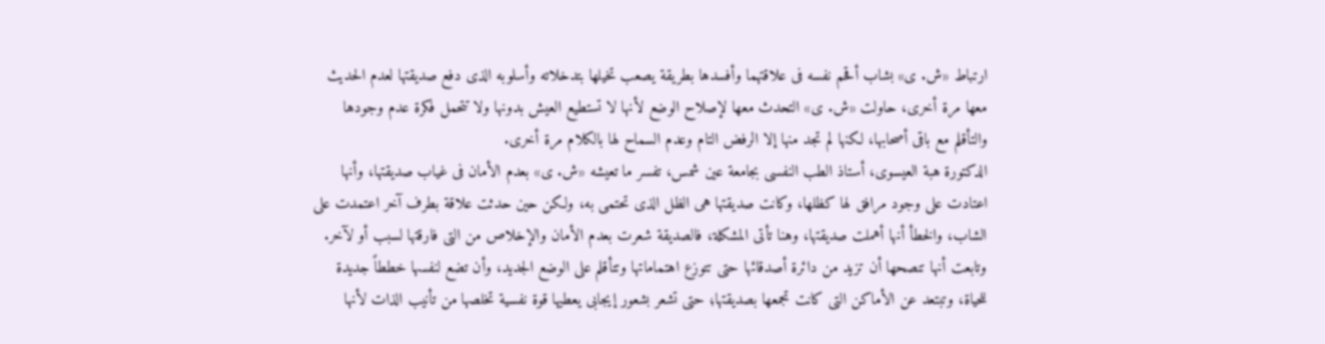ارتباط «ش. ى» بشاب أقحم نفسه فى علاقتهما وأفسدها بطريقة يصعب تخيلها بتدخلاته وأسلوبه الذى دفع صديقتها لعدم الحديث معها مرة أخرى، حاولت «ش. ى» التحدث معها لإصلاح الوضع لأنها لا تستطيع العيش بدونها ولا تتحمل فكرة عدم وجودها والتأقلم مع باقى أصحابها، لكنها لم تجد منها إلا الرفض التام وعدم السماح لها بالكلام مرة أخرى.
الدكتورة هبة العيسوى، أستاذ الطب النفسى بجامعة عين شمس، تفسر ما تعيشه «ش. ى» بعدم الأمان فى غياب صديقتها، وأنها اعتادت على وجود مرافق لها كظلها، وكانت صديقتها هى الظل الذى تحتمى به، ولكن حين حدثت علاقة بطرف آخر اعتمدت على الشاب، والخطأ أنها أهملت صديقتها، وهنا تأتى المشكلة، فالصديقة شعرت بعدم الأمان والإخلاص من التى فارقتها لسبب أو لآخر.
وتابعت أنها تنصحها أن تزيد من دائرة أصدقائها حتى تتوزع اهتماماتها وتتأقلم على الوضع الجديد، وأن تضع لنفسها خططاً جديدة للحياة، وتبتعد عن الأماكن التى كانت تجمعها بصديقتها؛ حتى تشعر بشعور إيجابى يعطيها قوة نفسية تخلصها من تأنيب الذات لأنها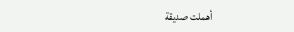أهملت صديقة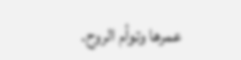عمرها وتوأم الروح.